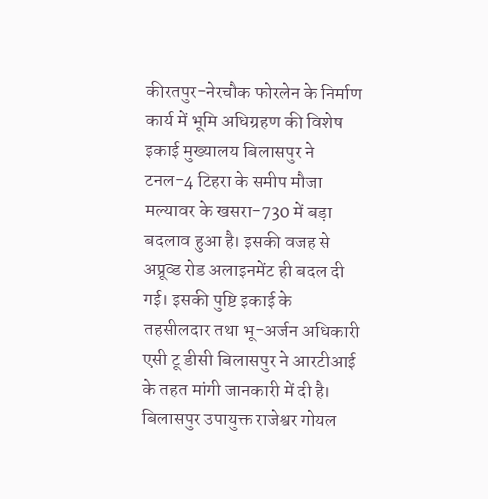कीरतपुर-नेरचौक फोरलेन के निर्माण कार्य में भूमि अधिग्रहण की विशेष इकाई मुख्यालय बिलासपुर ने टनल-4 टिहरा के समीप मौजा मल्यावर के खसरा-730 में बड़ा बदलाव हुआ है। इसकी वजह से अप्रूव्ड रोड अलाइनमेंट ही बदल दी गई। इसकी पुष्टि इकाई के तहसीलदार तथा भू-अर्जन अधिकारी एसी टू डीसी बिलासपुर ने आरटीआई के तहत मांगी जानकारी में दी है।
बिलासपुर उपायुक्त राजेश्वर गोयल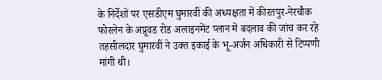के निर्देशों पर एसडीएम घुमारवीं की अध्यक्षता में कीरतपुर-नेरचौक फोरलेन के अप्रूवड रोड अलाइनमेंट प्लान में बदलाव की जांच कर रहे तहसीलदार घुमारवीं ने उक्त इकाई के भू-अर्जन अधिकारी से टिप्पणी मांगी थी।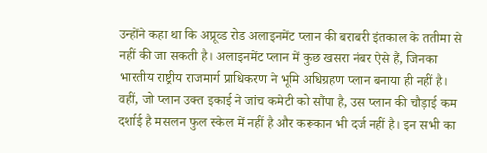उन्होंने कहा था कि अप्रूव्ड रोड अलाइनमेंट प्लान की बराबरी इंतकाल के ततीमा से नहीं की जा सकती है। अलाइनमेंट प्लान में कुछ खसरा नंबर ऐसे हैं, जिनका भारतीय राष्ट्रीय राजमार्ग प्राधिकरण ने भूमि अधिग्रहण प्लान बनाया ही नहीं है।
वहीं, जो प्लान उक्त इकाई ने जांच कमेटी को सौंपा है, उस प्लान की चौड़ाई कम दर्शाई है मसलन फुल स्केल में नहीं है और करूकान भी दर्ज नहीं है। इन सभी का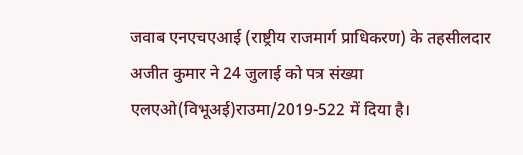जवाब एनएचएआई (राष्ट्रीय राजमार्ग प्राधिकरण) के तहसीलदार अजीत कुमार ने 24 जुलाई को पत्र संख्या एलएओ(विभूअई)राउमा/2019-522 में दिया है।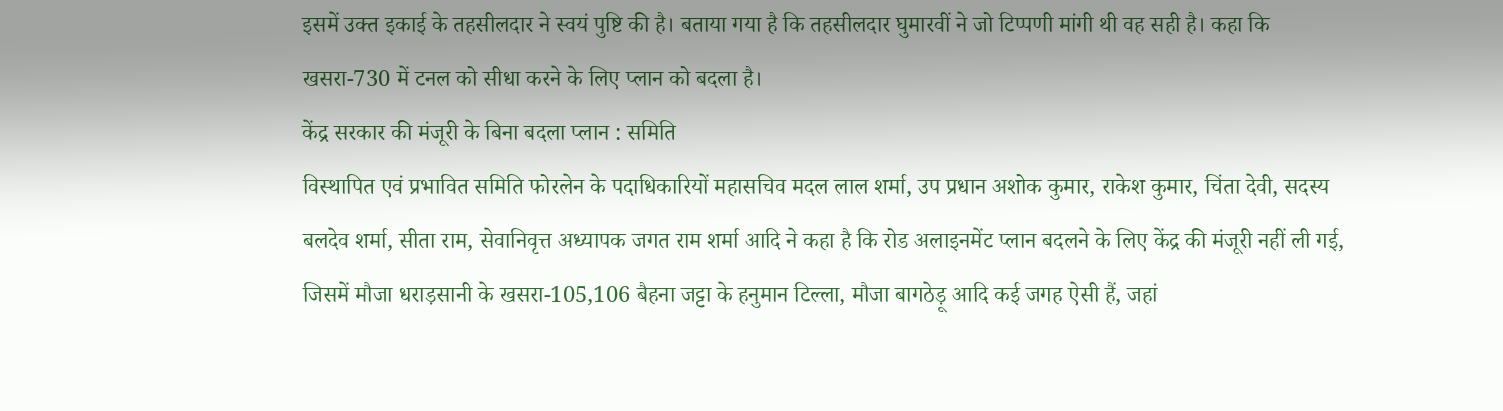इसमें उक्त इकाई के तहसीलदार ने स्वयं पुष्टि की है। बताया गया है कि तहसीलदार घुमारवीं ने जो टिप्पणी मांगी थी वह सही है। कहा कि खसरा-730 में टनल को सीधा करने के लिए प्लान को बदला है।
केंद्र सरकार की मंजूरी के बिना बदला प्लान : समिति
विस्थापित एवं प्रभावित समिति फोरलेन के पदाधिकारियों महासचिव मदल लाल शर्मा, उप प्रधान अशोक कुमार, राकेश कुमार, चिंता देवी, सदस्य बलदेव शर्मा, सीता राम, सेवानिवृत्त अध्यापक जगत राम शर्मा आदि ने कहा है कि रोड अलाइनमेंट प्लान बदलने के लिए केंद्र की मंजूरी नहीं ली गई, जिसमें मौजा धराड़सानी के खसरा-105,106 बैहना जट्टा के हनुमान टिल्ला, मौजा बागठेड़ू आदि कई जगह ऐसी हैं, जहां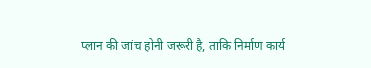प्लान की जांच होनी जरूरी है, ताकि निर्माण कार्य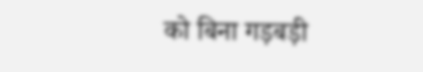को बिना गड़बड़ी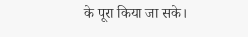के पूरा किया जा सके।